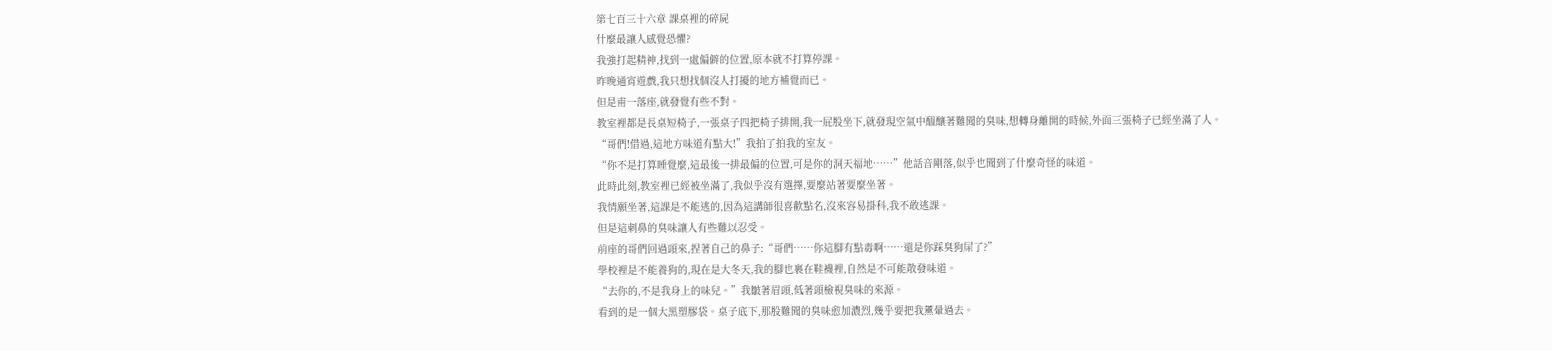第七百三十六章 課桌裡的碎屍
什麼最讓人感覺恐懼?
我強打起精神,找到一處偏僻的位置,原本就不打算停課。
昨晚通宵遊戲,我只想找個沒人打擾的地方補覺而已。
但是甫一落座,就發覺有些不對。
教室裡都是長桌短椅子,一張桌子四把椅子排開,我一屁股坐下,就發現空氣中醞釀著難聞的臭味,想轉身離開的時候,外面三張椅子已經坐滿了人。
“哥們!借過,這地方味道有點大!”我拍了拍我的室友。
“你不是打算睡覺麼,這最後一排最偏的位置,可是你的洞天福地……”他話音剛落,似乎也聞到了什麼奇怪的味道。
此時此刻,教室裡已經被坐滿了,我似乎沒有選擇,要麼站著要麼坐著。
我情願坐著,這課是不能逃的,因為這講師很喜歡點名,沒來容易掛科,我不敢逃課。
但是這刺鼻的臭味讓人有些難以忍受。
前座的哥們回過頭來,捏著自己的鼻子:“哥們……你這腳有點毒啊……還是你踩臭狗屎了?”
學校裡是不能養狗的,現在是大冬天,我的腳也裹在鞋襪裡,自然是不可能散發味道。
“去你的,不是我身上的味兒。”我皺著眉頭,低著頭檢視臭味的來源。
看到的是一個大黑塑膠袋。桌子底下,那股難聞的臭味愈加濃烈,幾乎要把我薰暈過去。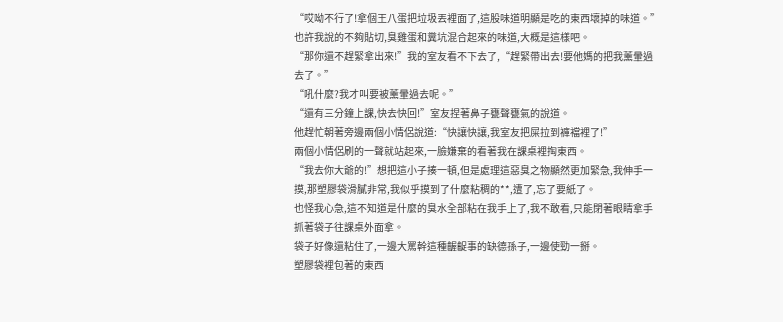“哎呦不行了!拿個王八蛋把垃圾丟裡面了,這股味道明顯是吃的東西壞掉的味道。”也許我說的不夠貼切,臭雞蛋和糞坑混合起來的味道,大概是這樣吧。
“那你還不趕緊拿出來!”我的室友看不下去了,“趕緊帶出去!要他媽的把我薰暈過去了。”
“吼什麼?我才叫要被薰暈過去呢。”
“還有三分鐘上課,快去快回!”室友捏著鼻子甕聲甕氣的說道。
他趕忙朝著旁邊兩個小情侶說道:“快讓快讓,我室友把屎拉到褲襠裡了!”
兩個小情侶刷的一聲就站起來,一臉嫌棄的看著我在課桌裡掏東西。
“我去你大爺的!”想把這小子揍一頓,但是處理這惡臭之物顯然更加緊急,我伸手一摸,那塑膠袋滑膩非常,我似乎摸到了什麼粘稠的**,遭了,忘了要紙了。
也怪我心急,這不知道是什麼的臭水全部粘在我手上了,我不敢看,只能閉著眼睛拿手抓著袋子往課桌外面拿。
袋子好像還粘住了,一邊大罵幹這種齷齪事的缺德孫子,一邊使勁一掰。
塑膠袋裡包著的東西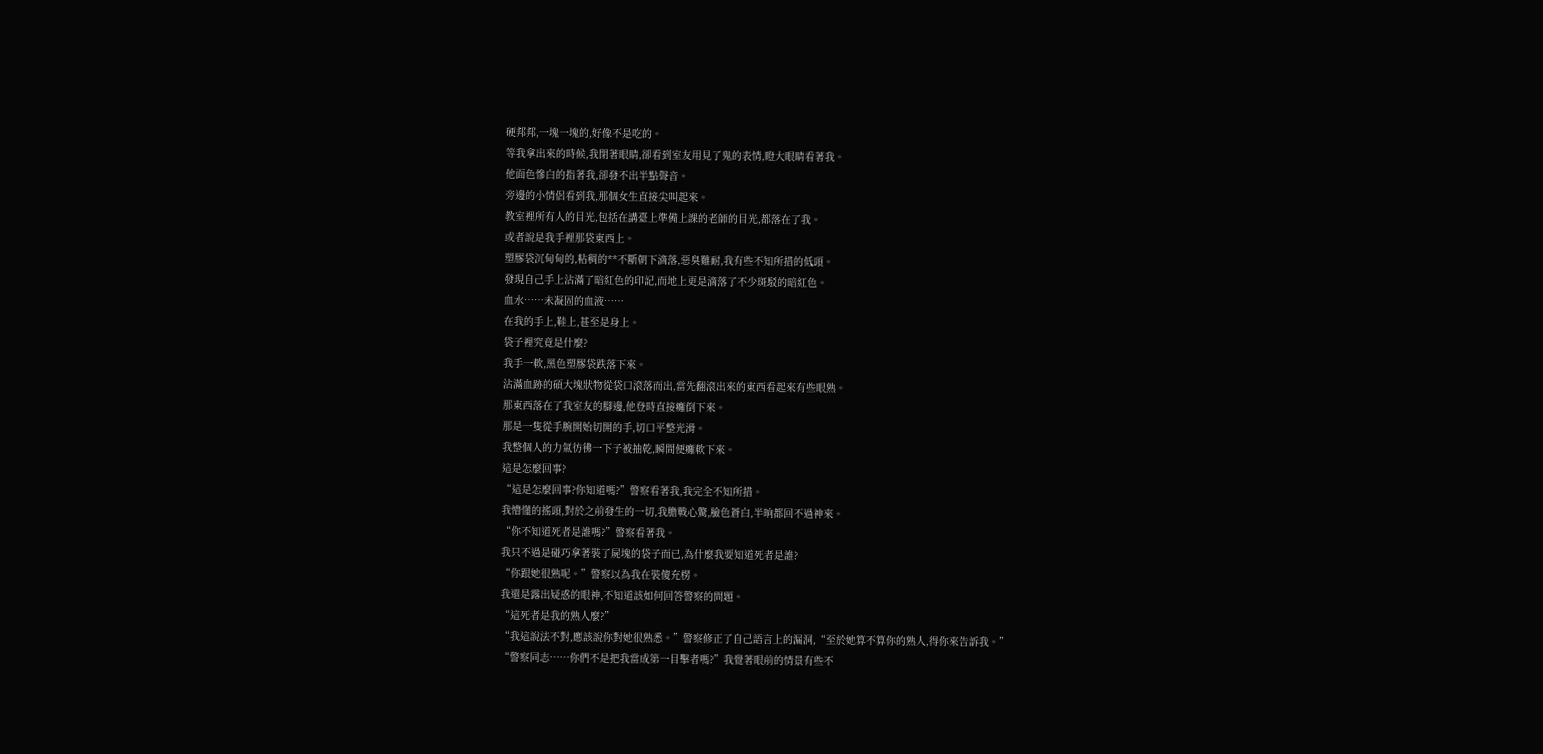硬邦邦,一塊一塊的,好像不是吃的。
等我拿出來的時候,我閉著眼睛,卻看到室友用見了鬼的表情,瞪大眼睛看著我。
他面色慘白的指著我,卻發不出半點聲音。
旁邊的小情侶看到我,那個女生直接尖叫起來。
教室裡所有人的目光,包括在講臺上準備上課的老師的目光,都落在了我。
或者說是我手裡那袋東西上。
塑膠袋沉甸甸的,粘稠的**不斷朝下滴落,惡臭難耐,我有些不知所措的低頭。
發現自己手上沾滿了暗紅色的印記,而地上更是滴落了不少斑駁的暗紅色。
血水……未凝固的血液……
在我的手上,鞋上,甚至是身上。
袋子裡究竟是什麼?
我手一軟,黑色塑膠袋跌落下來。
沾滿血跡的碩大塊狀物從袋口滾落而出,當先翻滾出來的東西看起來有些眼熟。
那東西落在了我室友的腳邊,他登時直接癱倒下來。
那是一隻從手腕開始切開的手,切口平整光滑。
我整個人的力氣彷彿一下子被抽乾,瞬間便癱軟下來。
這是怎麼回事?
“這是怎麼回事?你知道嗎?”警察看著我,我完全不知所措。
我懵懂的搖頭,對於之前發生的一切,我膽戰心驚,臉色蒼白,半晌都回不過神來。
“你不知道死者是誰嗎?”警察看著我。
我只不過是碰巧拿著裝了屍塊的袋子而已,為什麼我要知道死者是誰?
“你跟她很熟呢。”警察以為我在裝傻充楞。
我還是露出疑惑的眼神,不知道該如何回答警察的問題。
“這死者是我的熟人麼?”
“我這說法不對,應該說你對她很熟悉。”警察修正了自己語言上的漏洞,“至於她算不算你的熟人,得你來告訴我。”
“警察同志……你們不是把我當成第一目擊者嗎?”我覺著眼前的情景有些不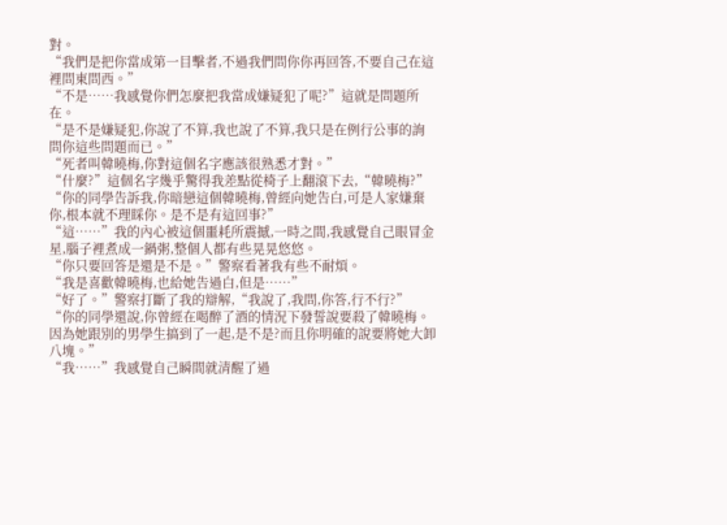對。
“我們是把你當成第一目擊者,不過我們問你你再回答,不要自己在這裡問東問西。”
“不是……我感覺你們怎麼把我當成嫌疑犯了呢?”這就是問題所在。
“是不是嫌疑犯,你說了不算,我也說了不算,我只是在例行公事的詢問你這些問題而已。”
“死者叫韓曉梅,你對這個名字應該很熟悉才對。”
“什麼?”這個名字幾乎驚得我差點從椅子上翻滾下去,“韓曉梅?”
“你的同學告訴我,你暗戀這個韓曉梅,曾經向她告白,可是人家嫌棄你,根本就不理睬你。是不是有這回事?”
“這……”我的內心被這個噩耗所震撼,一時之間,我感覺自己眼冒金星,腦子裡煮成一鍋粥,整個人都有些晃晃悠悠。
“你只要回答是還是不是。”警察看著我有些不耐煩。
“我是喜歡韓曉梅,也給她告過白,但是……”
“好了。”警察打斷了我的辯解,“我說了,我問,你答,行不行?”
“你的同學還說,你曾經在喝醉了酒的情況下發誓說要殺了韓曉梅。因為她跟別的男學生搞到了一起,是不是?而且你明確的說要將她大卸八塊。”
“我……”我感覺自己瞬間就清醒了過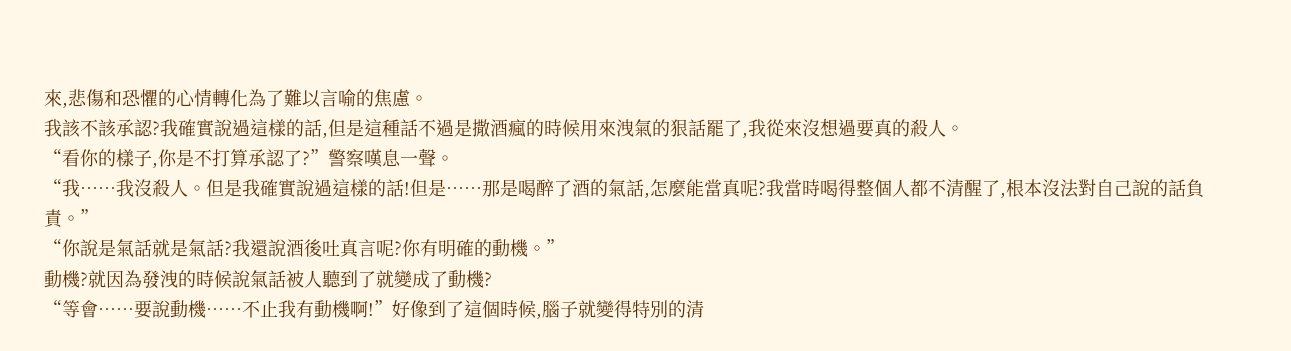來,悲傷和恐懼的心情轉化為了難以言喻的焦慮。
我該不該承認?我確實說過這樣的話,但是這種話不過是撒酒瘋的時候用來洩氣的狠話罷了,我從來沒想過要真的殺人。
“看你的樣子,你是不打算承認了?”警察嘆息一聲。
“我……我沒殺人。但是我確實說過這樣的話!但是……那是喝醉了酒的氣話,怎麼能當真呢?我當時喝得整個人都不清醒了,根本沒法對自己說的話負責。”
“你說是氣話就是氣話?我還說酒後吐真言呢?你有明確的動機。”
動機?就因為發洩的時候說氣話被人聽到了就變成了動機?
“等會……要說動機……不止我有動機啊!”好像到了這個時候,腦子就變得特別的清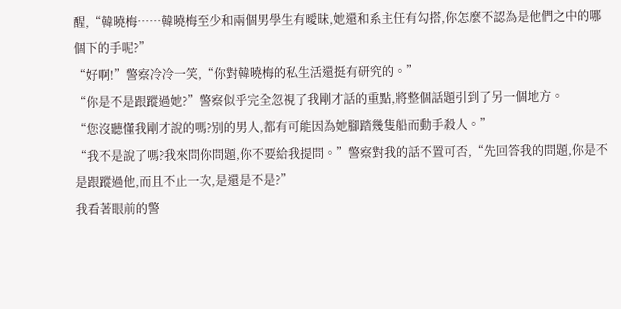醒,“韓曉梅……韓曉梅至少和兩個男學生有曖昧,她還和系主任有勾搭,你怎麼不認為是他們之中的哪個下的手呢?”
“好啊!”警察冷冷一笑,“你對韓曉梅的私生活還挺有研究的。”
“你是不是跟蹤過她?”警察似乎完全忽視了我剛才話的重點,將整個話題引到了另一個地方。
“您沒聽懂我剛才說的嗎?別的男人,都有可能因為她腳踏幾隻船而動手殺人。”
“我不是說了嗎?我來問你問題,你不要給我提問。”警察對我的話不置可否,“先回答我的問題,你是不是跟蹤過他,而且不止一次,是還是不是?”
我看著眼前的警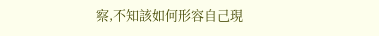察,不知該如何形容自己現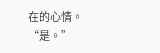在的心情。
“是。”